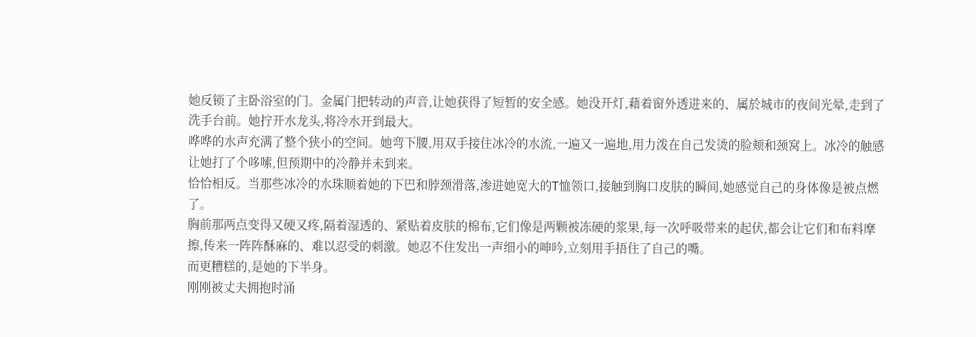她反锁了主卧浴室的门。金属门把转动的声音,让她获得了短暂的安全感。她没开灯,藉着窗外透进来的、属於城市的夜间光晕,走到了洗手台前。她拧开水龙头,将冷水开到最大。
哗哗的水声充满了整个狭小的空间。她弯下腰,用双手接住冰冷的水流,一遍又一遍地,用力泼在自己发烫的脸颊和颈窝上。冰冷的触感让她打了个哆嗦,但预期中的冷静并未到来。
恰恰相反。当那些冰冷的水珠顺着她的下巴和脖颈滑落,渗进她宽大的T恤领口,接触到胸口皮肤的瞬间,她感觉自己的身体像是被点燃了。
胸前那两点变得又硬又疼,隔着湿透的、紧贴着皮肤的棉布,它们像是两颗被冻硬的浆果,每一次呼吸带来的起伏,都会让它们和布料摩擦,传来一阵阵酥麻的、难以忍受的刺激。她忍不住发出一声细小的呻吟,立刻用手捂住了自己的嘴。
而更糟糕的,是她的下半身。
刚刚被丈夫拥抱时涌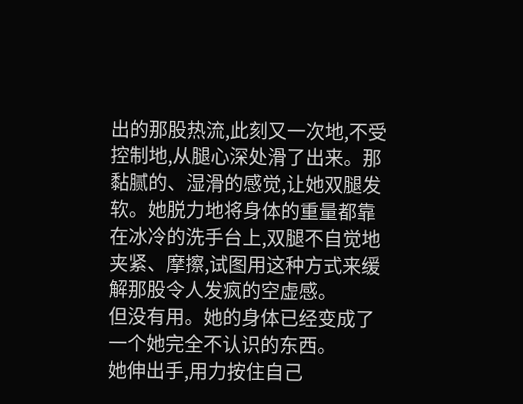出的那股热流,此刻又一次地,不受控制地,从腿心深处滑了出来。那黏腻的、湿滑的感觉,让她双腿发软。她脱力地将身体的重量都靠在冰冷的洗手台上,双腿不自觉地夹紧、摩擦,试图用这种方式来缓解那股令人发疯的空虚感。
但没有用。她的身体已经变成了一个她完全不认识的东西。
她伸出手,用力按住自己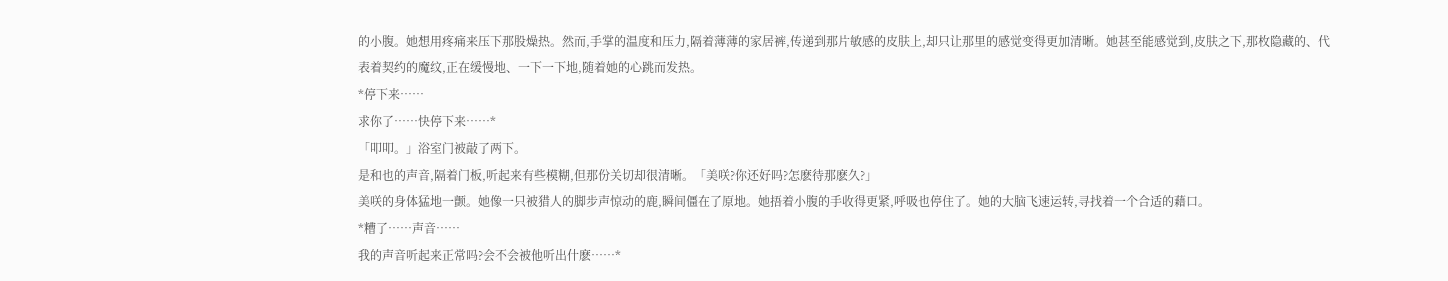的小腹。她想用疼痛来压下那股燥热。然而,手掌的温度和压力,隔着薄薄的家居裤,传递到那片敏感的皮肤上,却只让那里的感觉变得更加清晰。她甚至能感觉到,皮肤之下,那枚隐藏的、代表着契约的魔纹,正在缓慢地、一下一下地,随着她的心跳而发热。
*停下来……
求你了……快停下来……*
「叩叩。」浴室门被敲了两下。
是和也的声音,隔着门板,听起来有些模糊,但那份关切却很清晰。「美咲?你还好吗?怎麽待那麽久?」
美咲的身体猛地一颤。她像一只被猎人的脚步声惊动的鹿,瞬间僵在了原地。她捂着小腹的手收得更紧,呼吸也停住了。她的大脑飞速运转,寻找着一个合适的藉口。
*糟了……声音……
我的声音听起来正常吗?会不会被他听出什麽……*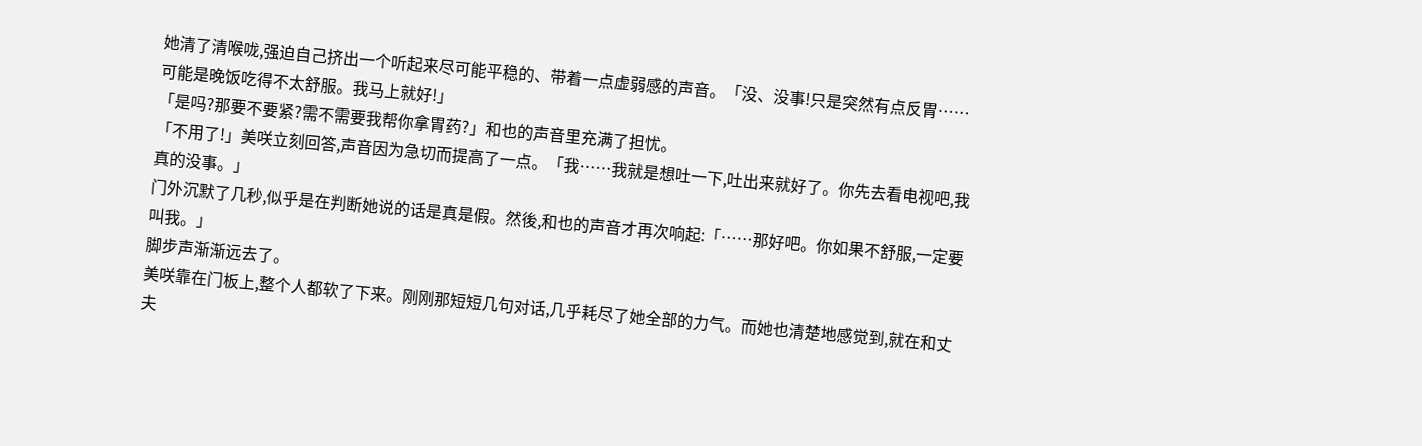她清了清喉咙,强迫自己挤出一个听起来尽可能平稳的、带着一点虚弱感的声音。「没、没事!只是突然有点反胃……可能是晚饭吃得不太舒服。我马上就好!」
「是吗?那要不要紧?需不需要我帮你拿胃药?」和也的声音里充满了担忧。
「不用了!」美咲立刻回答,声音因为急切而提高了一点。「我……我就是想吐一下,吐出来就好了。你先去看电视吧,我真的没事。」
门外沉默了几秒,似乎是在判断她说的话是真是假。然後,和也的声音才再次响起:「……那好吧。你如果不舒服,一定要叫我。」
脚步声渐渐远去了。
美咲靠在门板上,整个人都软了下来。刚刚那短短几句对话,几乎耗尽了她全部的力气。而她也清楚地感觉到,就在和丈夫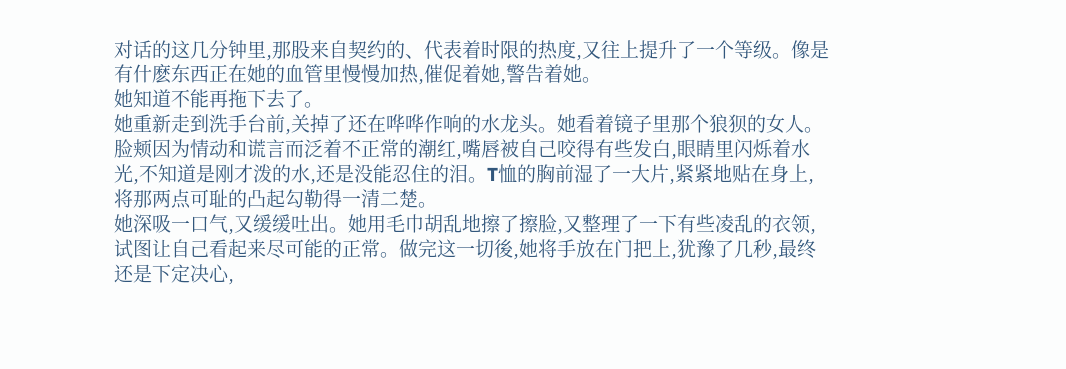对话的这几分钟里,那股来自契约的、代表着时限的热度,又往上提升了一个等级。像是有什麽东西正在她的血管里慢慢加热,催促着她,警告着她。
她知道不能再拖下去了。
她重新走到洗手台前,关掉了还在哗哗作响的水龙头。她看着镜子里那个狼狈的女人。脸颊因为情动和谎言而泛着不正常的潮红,嘴唇被自己咬得有些发白,眼睛里闪烁着水光,不知道是刚才泼的水,还是没能忍住的泪。T恤的胸前湿了一大片,紧紧地贴在身上,将那两点可耻的凸起勾勒得一清二楚。
她深吸一口气,又缓缓吐出。她用毛巾胡乱地擦了擦脸,又整理了一下有些凌乱的衣领,试图让自己看起来尽可能的正常。做完这一切後,她将手放在门把上,犹豫了几秒,最终还是下定决心,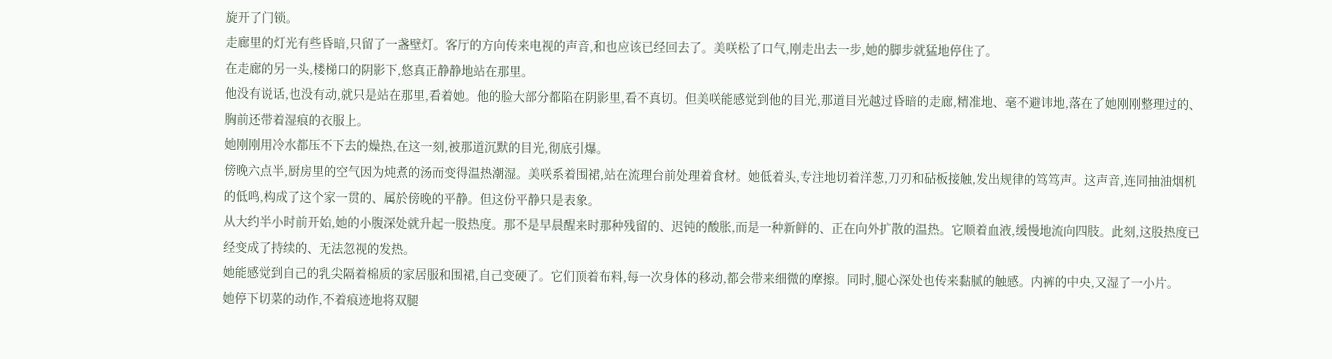旋开了门锁。
走廊里的灯光有些昏暗,只留了一盏壁灯。客厅的方向传来电视的声音,和也应该已经回去了。美咲松了口气,刚走出去一步,她的脚步就猛地停住了。
在走廊的另一头,楼梯口的阴影下,悠真正静静地站在那里。
他没有说话,也没有动,就只是站在那里,看着她。他的脸大部分都陷在阴影里,看不真切。但美咲能感觉到他的目光,那道目光越过昏暗的走廊,精准地、毫不避讳地,落在了她刚刚整理过的、胸前还带着湿痕的衣服上。
她刚刚用冷水都压不下去的燥热,在这一刻,被那道沉默的目光,彻底引爆。
傍晚六点半,厨房里的空气因为炖煮的汤而变得温热潮湿。美咲系着围裙,站在流理台前处理着食材。她低着头,专注地切着洋葱,刀刃和砧板接触,发出规律的笃笃声。这声音,连同抽油烟机的低鸣,构成了这个家一贯的、属於傍晚的平静。但这份平静只是表象。
从大约半小时前开始,她的小腹深处就升起一股热度。那不是早晨醒来时那种残留的、迟钝的酸胀,而是一种新鲜的、正在向外扩散的温热。它顺着血液,缓慢地流向四肢。此刻,这股热度已经变成了持续的、无法忽视的发热。
她能感觉到自己的乳尖隔着棉质的家居服和围裙,自己变硬了。它们顶着布料,每一次身体的移动,都会带来细微的摩擦。同时,腿心深处也传来黏腻的触感。内裤的中央,又湿了一小片。
她停下切菜的动作,不着痕迹地将双腿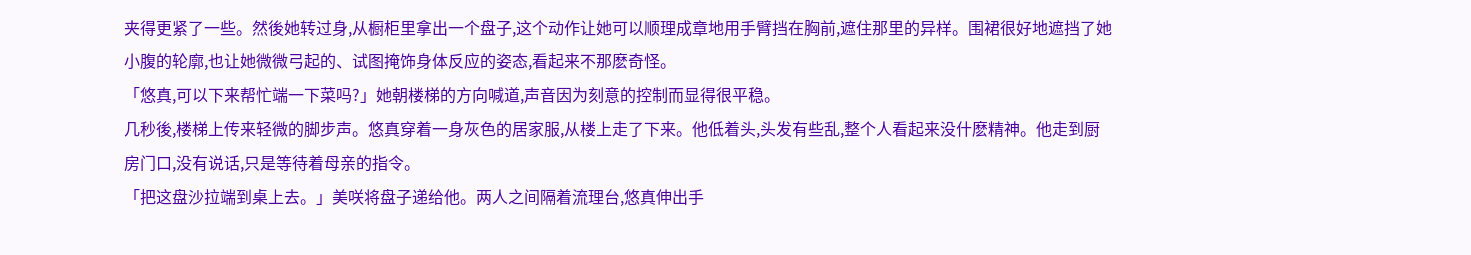夹得更紧了一些。然後她转过身,从橱柜里拿出一个盘子,这个动作让她可以顺理成章地用手臂挡在胸前,遮住那里的异样。围裙很好地遮挡了她小腹的轮廓,也让她微微弓起的、试图掩饰身体反应的姿态,看起来不那麽奇怪。
「悠真,可以下来帮忙端一下菜吗?」她朝楼梯的方向喊道,声音因为刻意的控制而显得很平稳。
几秒後,楼梯上传来轻微的脚步声。悠真穿着一身灰色的居家服,从楼上走了下来。他低着头,头发有些乱,整个人看起来没什麽精神。他走到厨房门口,没有说话,只是等待着母亲的指令。
「把这盘沙拉端到桌上去。」美咲将盘子递给他。两人之间隔着流理台,悠真伸出手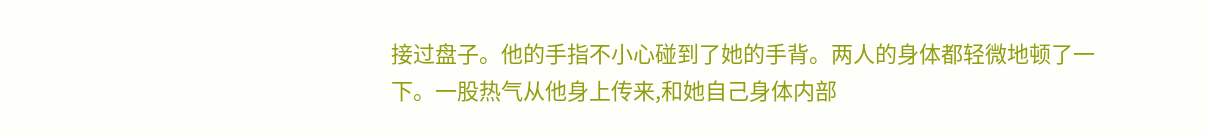接过盘子。他的手指不小心碰到了她的手背。两人的身体都轻微地顿了一下。一股热气从他身上传来,和她自己身体内部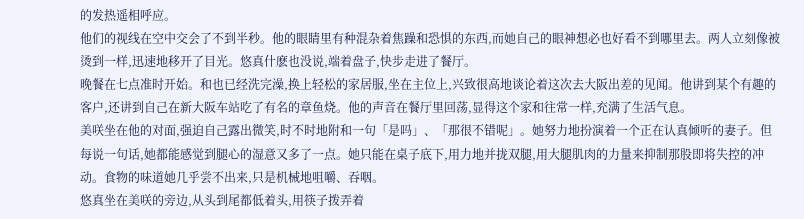的发热遥相呼应。
他们的视线在空中交会了不到半秒。他的眼睛里有种混杂着焦躁和恐惧的东西,而她自己的眼神想必也好看不到哪里去。两人立刻像被烫到一样,迅速地移开了目光。悠真什麽也没说,端着盘子,快步走进了餐厅。
晚餐在七点准时开始。和也已经洗完澡,换上轻松的家居服,坐在主位上,兴致很高地谈论着这次去大阪出差的见闻。他讲到某个有趣的客户,还讲到自己在新大阪车站吃了有名的章鱼烧。他的声音在餐厅里回荡,显得这个家和往常一样,充满了生活气息。
美咲坐在他的对面,强迫自己露出微笑,时不时地附和一句「是吗」、「那很不错呢」。她努力地扮演着一个正在认真倾听的妻子。但每说一句话,她都能感觉到腿心的湿意又多了一点。她只能在桌子底下,用力地并拢双腿,用大腿肌肉的力量来抑制那股即将失控的冲动。食物的味道她几乎尝不出来,只是机械地咀嚼、吞咽。
悠真坐在美咲的旁边,从头到尾都低着头,用筷子拨弄着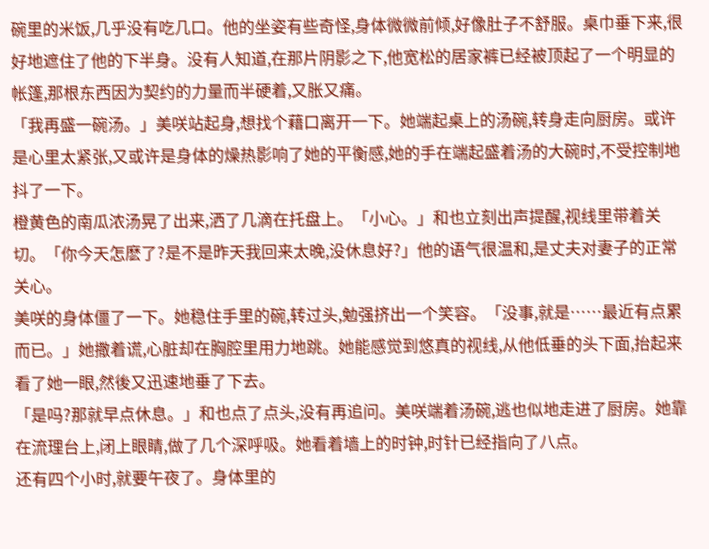碗里的米饭,几乎没有吃几口。他的坐姿有些奇怪,身体微微前倾,好像肚子不舒服。桌巾垂下来,很好地遮住了他的下半身。没有人知道,在那片阴影之下,他宽松的居家裤已经被顶起了一个明显的帐篷,那根东西因为契约的力量而半硬着,又胀又痛。
「我再盛一碗汤。」美咲站起身,想找个藉口离开一下。她端起桌上的汤碗,转身走向厨房。或许是心里太紧张,又或许是身体的燥热影响了她的平衡感,她的手在端起盛着汤的大碗时,不受控制地抖了一下。
橙黄色的南瓜浓汤晃了出来,洒了几滴在托盘上。「小心。」和也立刻出声提醒,视线里带着关切。「你今天怎麽了?是不是昨天我回来太晚,没休息好?」他的语气很温和,是丈夫对妻子的正常关心。
美咲的身体僵了一下。她稳住手里的碗,转过头,勉强挤出一个笑容。「没事,就是……最近有点累而已。」她撒着谎,心脏却在胸腔里用力地跳。她能感觉到悠真的视线,从他低垂的头下面,抬起来看了她一眼,然後又迅速地垂了下去。
「是吗?那就早点休息。」和也点了点头,没有再追问。美咲端着汤碗,逃也似地走进了厨房。她靠在流理台上,闭上眼睛,做了几个深呼吸。她看着墙上的时钟,时针已经指向了八点。
还有四个小时,就要午夜了。身体里的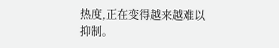热度,正在变得越来越难以抑制。